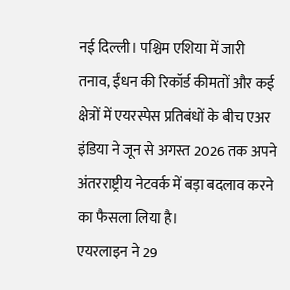नई दिल्ली। पश्चिम एशिया में जारी तनाव, ईंधन की रिकॉर्ड कीमतों और कई क्षेत्रों में एयरस्पेस प्रतिबंधों के बीच एअर इंडिया ने जून से अगस्त 2026 तक अपने अंतरराष्ट्रीय नेटवर्क में बड़ा बदलाव करने का फैसला लिया है।
एयरलाइन ने 29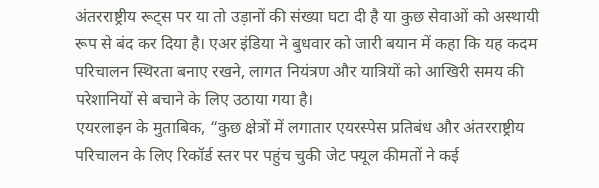अंतरराष्ट्रीय रूट्स पर या तो उड़ानों की संख्या घटा दी है या कुछ सेवाओं को अस्थायी रूप से बंद कर दिया है। एअर इंडिया ने बुधवार को जारी बयान में कहा कि यह कदम परिचालन स्थिरता बनाए रखने, लागत नियंत्रण और यात्रियों को आखिरी समय की परेशानियों से बचाने के लिए उठाया गया है।
एयरलाइन के मुताबिक, “कुछ क्षेत्रों में लगातार एयरस्पेस प्रतिबंध और अंतरराष्ट्रीय परिचालन के लिए रिकॉर्ड स्तर पर पहुंच चुकी जेट फ्यूल कीमतों ने कई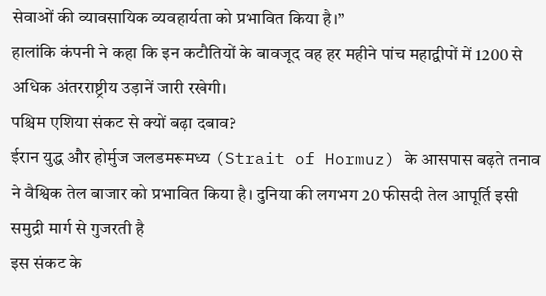सेवाओं की व्यावसायिक व्यवहार्यता को प्रभावित किया है।”
हालांकि कंपनी ने कहा कि इन कटौतियों के बावजूद वह हर महीने पांच महाद्वीपों में 1200 से अधिक अंतरराष्ट्रीय उड़ानें जारी रखेगी।
पश्चिम एशिया संकट से क्यों बढ़ा दबाव?
ईरान युद्ध और होर्मुज जलडमरूमध्य (Strait of Hormuz) के आसपास बढ़ते तनाव ने वैश्विक तेल बाजार को प्रभावित किया है। दुनिया की लगभग 20 फीसदी तेल आपूर्ति इसी समुद्री मार्ग से गुजरती है
इस संकट के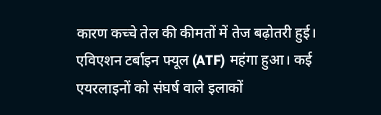कारण कच्चे तेल की कीमतों में तेज बढ़ोतरी हुई। एविएशन टर्बाइन फ्यूल (ATF) महंगा हुआ। कई एयरलाइनों को संघर्ष वाले इलाकों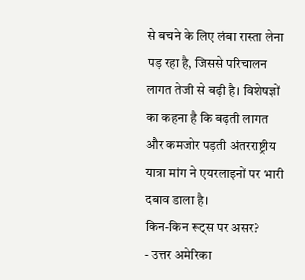से बचने के लिए लंबा रास्ता लेना पड़ रहा है, जिससे परिचालन लागत तेजी से बढ़ी है। विशेषज्ञों का कहना है कि बढ़ती लागत और कमजोर पड़ती अंतरराष्ट्रीय यात्रा मांग ने एयरलाइनों पर भारी दबाव डाला है।
किन-किन रूट्स पर असर?
- उत्तर अमेरिका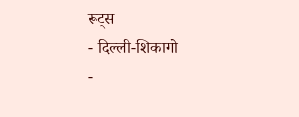रूट्स
- दिल्ली-शिकागो
-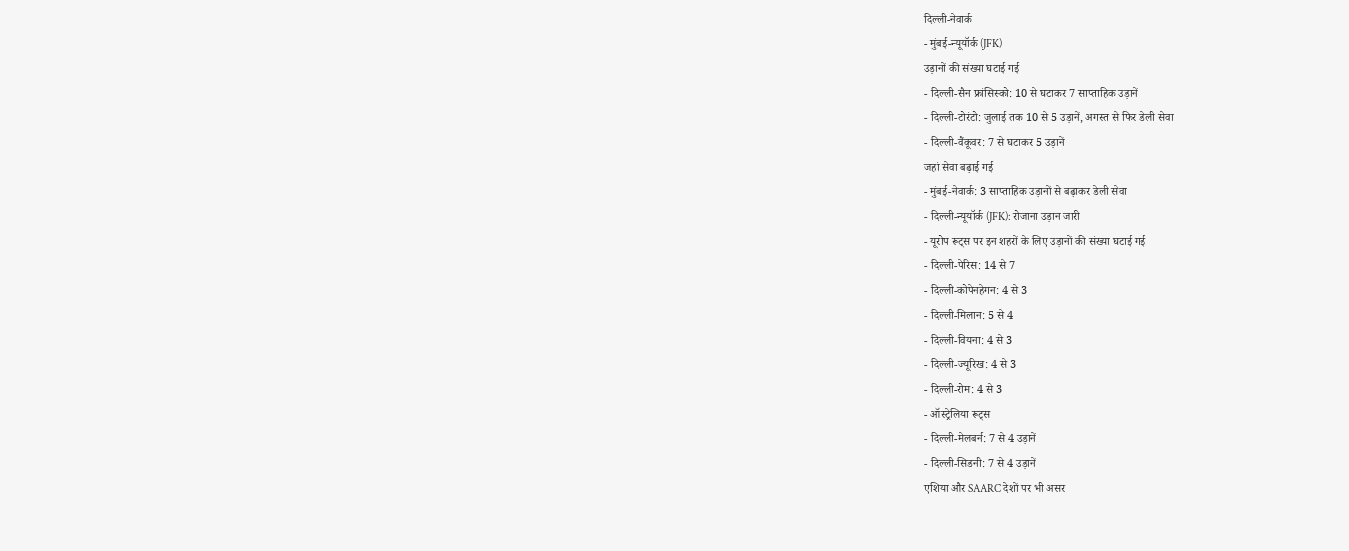दिल्ली-नेवार्क
- मुंबई-न्यूयॉर्क (JFK)
उड़ानों की संख्या घटाई गई
- दिल्ली-सैन फ्रांसिस्को: 10 से घटाकर 7 साप्ताहिक उड़ानें
- दिल्ली-टोरंटो: जुलाई तक 10 से 5 उड़ानें, अगस्त से फिर डेली सेवा
- दिल्ली-वैंकूवर: 7 से घटाकर 5 उड़ानें
जहां सेवा बढ़ाई गई
- मुंबई-नेवार्क: 3 साप्ताहिक उड़ानों से बढ़ाकर डेली सेवा
- दिल्ली-न्यूयॉर्क (JFK): रोजाना उड़ान जारी
- यूरोप रूट्स पर इन शहरों के लिए उड़ानों की संख्या घटाई गई
- दिल्ली-पेरिस: 14 से 7
- दिल्ली-कोपेनहेगन: 4 से 3
- दिल्ली-मिलान: 5 से 4
- दिल्ली-वियना: 4 से 3
- दिल्ली-ज्यूरिख: 4 से 3
- दिल्ली-रोम: 4 से 3
- ऑस्ट्रेलिया रूट्स
- दिल्ली-मेलबर्न: 7 से 4 उड़ानें
- दिल्ली-सिडनी: 7 से 4 उड़ानें
एशिया और SAARC देशों पर भी असर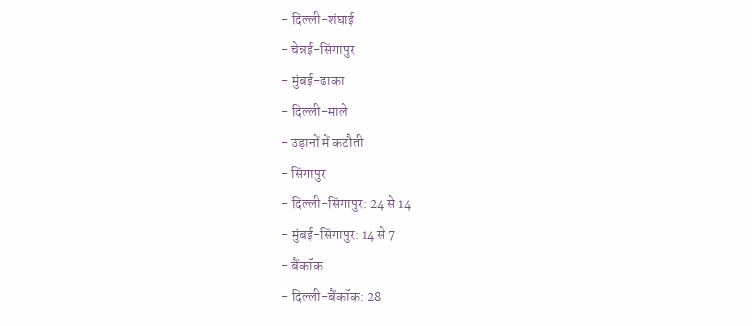- दिल्ली-शंघाई
- चेन्नई-सिंगापुर
- मुंबई-ढाका
- दिल्ली-माले
- उड़ानों में कटौती
- सिंगापुर
- दिल्ली-सिंगापुर: 24 से 14
- मुंबई-सिंगापुर: 14 से 7
- बैंकॉक
- दिल्ली-बैंकॉक: 28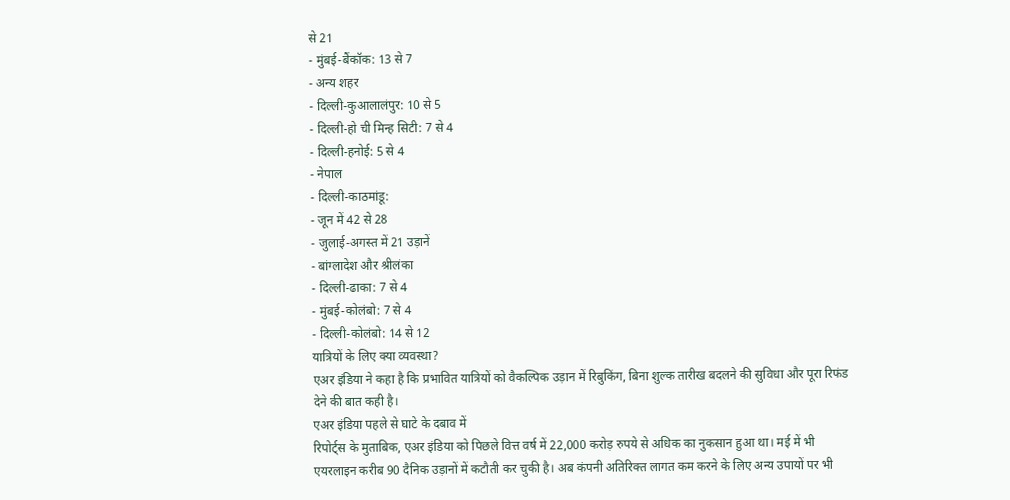से 21
- मुंबई-बैंकॉक: 13 से 7
- अन्य शहर
- दिल्ली-कुआलालंपुर: 10 से 5
- दिल्ली-हो ची मिन्ह सिटी: 7 से 4
- दिल्ली-हनोई: 5 से 4
- नेपाल
- दिल्ली-काठमांडू:
- जून में 42 से 28
- जुलाई-अगस्त में 21 उड़ानें
- बांग्लादेश और श्रीलंका
- दिल्ली-ढाका: 7 से 4
- मुंबई-कोलंबो: 7 से 4
- दिल्ली-कोलंबो: 14 से 12
यात्रियों के लिए क्या व्यवस्था?
एअर इंडिया ने कहा है कि प्रभावित यात्रियों को वैकल्पिक उड़ान में रिबुकिंग, बिना शुल्क तारीख बदलने की सुविधा और पूरा रिफंड देने की बात कही है।
एअर इंडिया पहले से घाटे के दबाव में
रिपोर्ट्स के मुताबिक, एअर इंडिया को पिछले वित्त वर्ष में 22,000 करोड़ रुपये से अधिक का नुकसान हुआ था। मई में भी एयरलाइन करीब 90 दैनिक उड़ानों में कटौती कर चुकी है। अब कंपनी अतिरिक्त लागत कम करने के लिए अन्य उपायों पर भी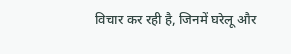विचार कर रही है, जिनमें घरेलू और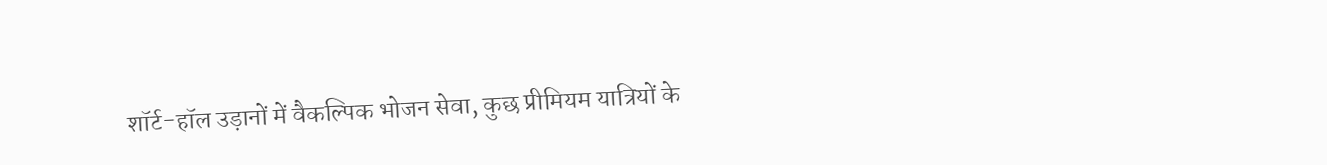शॉर्ट-हॉल उड़ानों में वैकल्पिक भोजन सेवा, कुछ प्रीमियम यात्रियों के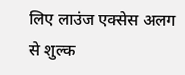लिए लाउंज एक्सेस अलग से शुल्क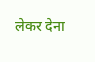लेकर देना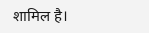शामिल है।